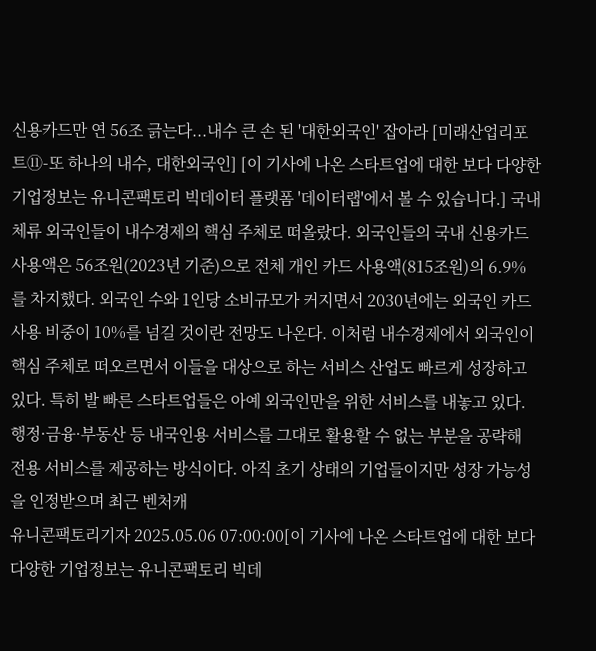신용카드만 연 56조 긁는다...내수 큰 손 된 '대한외국인' 잡아라 [미래산업리포트⑪-또 하나의 내수, 대한외국인] [이 기사에 나온 스타트업에 대한 보다 다양한 기업정보는 유니콘팩토리 빅데이터 플랫폼 '데이터랩'에서 볼 수 있습니다.] 국내 체류 외국인들이 내수경제의 핵심 주체로 떠올랐다. 외국인들의 국내 신용카드 사용액은 56조원(2023년 기준)으로 전체 개인 카드 사용액(815조원)의 6.9%를 차지했다. 외국인 수와 1인당 소비규모가 커지면서 2030년에는 외국인 카드 사용 비중이 10%를 넘길 것이란 전망도 나온다. 이처럼 내수경제에서 외국인이 핵심 주체로 떠오르면서 이들을 대상으로 하는 서비스 산업도 빠르게 성장하고 있다. 특히 발 빠른 스타트업들은 아예 외국인만을 위한 서비스를 내놓고 있다. 행정·금융·부동산 등 내국인용 서비스를 그대로 활용할 수 없는 부분을 공략해 전용 서비스를 제공하는 방식이다. 아직 초기 상태의 기업들이지만 성장 가능성을 인정받으며 최근 벤처캐
유니콘팩토리기자 2025.05.06 07:00:00[이 기사에 나온 스타트업에 대한 보다 다양한 기업정보는 유니콘팩토리 빅데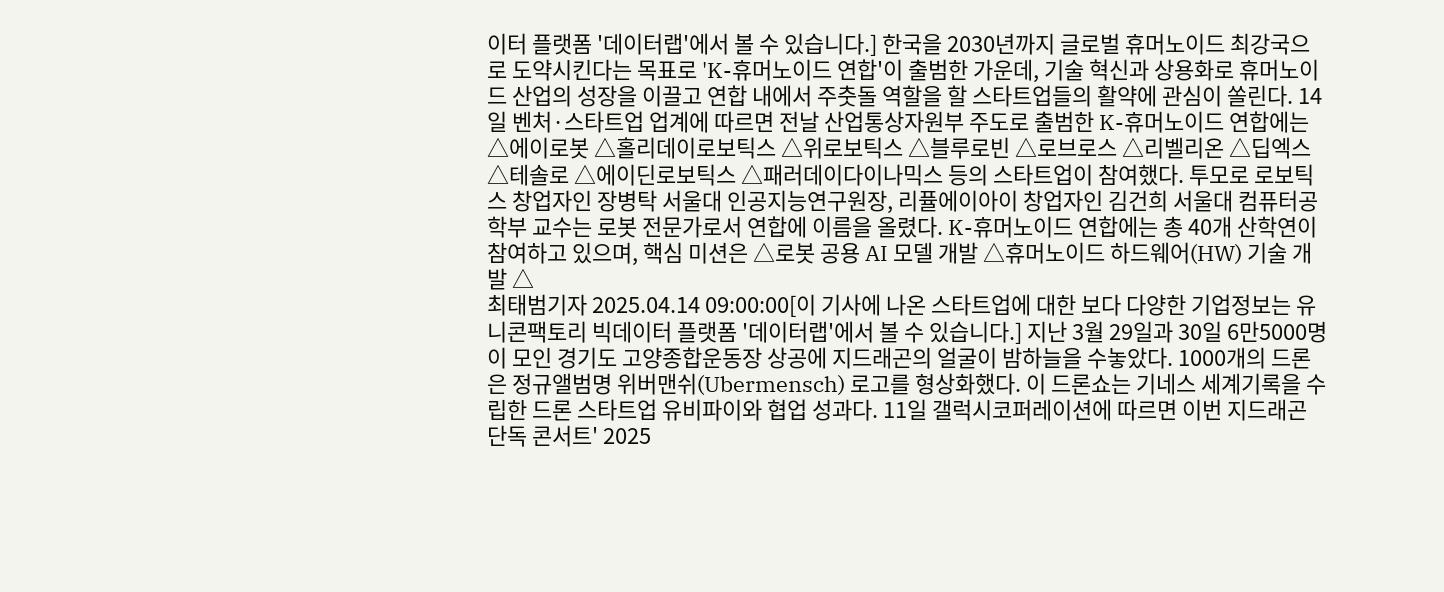이터 플랫폼 '데이터랩'에서 볼 수 있습니다.] 한국을 2030년까지 글로벌 휴머노이드 최강국으로 도약시킨다는 목표로 'K-휴머노이드 연합'이 출범한 가운데, 기술 혁신과 상용화로 휴머노이드 산업의 성장을 이끌고 연합 내에서 주춧돌 역할을 할 스타트업들의 활약에 관심이 쏠린다. 14일 벤처·스타트업 업계에 따르면 전날 산업통상자원부 주도로 출범한 K-휴머노이드 연합에는 △에이로봇 △홀리데이로보틱스 △위로보틱스 △블루로빈 △로브로스 △리벨리온 △딥엑스 △테솔로 △에이딘로보틱스 △패러데이다이나믹스 등의 스타트업이 참여했다. 투모로 로보틱스 창업자인 장병탁 서울대 인공지능연구원장, 리퓰에이아이 창업자인 김건희 서울대 컴퓨터공학부 교수는 로봇 전문가로서 연합에 이름을 올렸다. K-휴머노이드 연합에는 총 40개 산학연이 참여하고 있으며, 핵심 미션은 △로봇 공용 AI 모델 개발 △휴머노이드 하드웨어(HW) 기술 개발 △
최태범기자 2025.04.14 09:00:00[이 기사에 나온 스타트업에 대한 보다 다양한 기업정보는 유니콘팩토리 빅데이터 플랫폼 '데이터랩'에서 볼 수 있습니다.] 지난 3월 29일과 30일 6만5000명이 모인 경기도 고양종합운동장 상공에 지드래곤의 얼굴이 밤하늘을 수놓았다. 1000개의 드론은 정규앨범명 위버맨쉬(Ubermensch) 로고를 형상화했다. 이 드론쇼는 기네스 세계기록을 수립한 드론 스타트업 유비파이와 협업 성과다. 11일 갤럭시코퍼레이션에 따르면 이번 지드래곤 단독 콘서트' 2025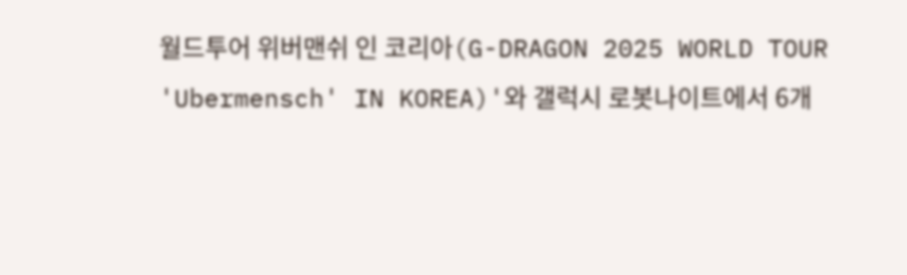월드투어 위버맨쉬 인 코리아(G-DRAGON 2025 WORLD TOUR 'Ubermensch' IN KOREA)'와 갤럭시 로봇나이트에서 6개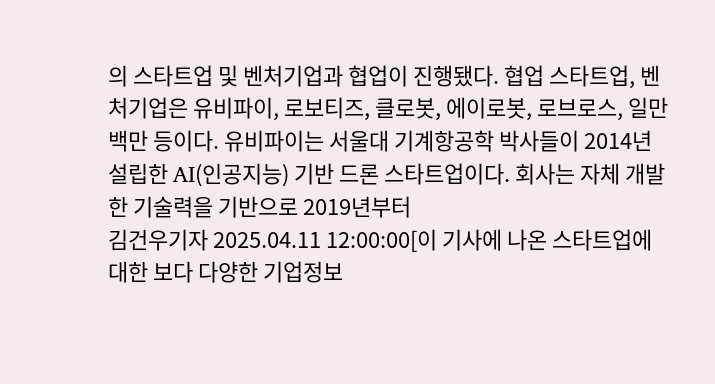의 스타트업 및 벤처기업과 협업이 진행됐다. 협업 스타트업, 벤처기업은 유비파이, 로보티즈, 클로봇, 에이로봇, 로브로스, 일만백만 등이다. 유비파이는 서울대 기계항공학 박사들이 2014년 설립한 AI(인공지능) 기반 드론 스타트업이다. 회사는 자체 개발한 기술력을 기반으로 2019년부터
김건우기자 2025.04.11 12:00:00[이 기사에 나온 스타트업에 대한 보다 다양한 기업정보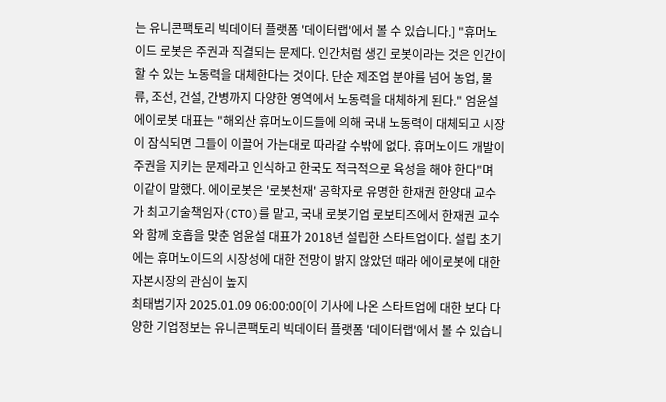는 유니콘팩토리 빅데이터 플랫폼 '데이터랩'에서 볼 수 있습니다.] "휴머노이드 로봇은 주권과 직결되는 문제다. 인간처럼 생긴 로봇이라는 것은 인간이 할 수 있는 노동력을 대체한다는 것이다. 단순 제조업 분야를 넘어 농업, 물류, 조선, 건설, 간병까지 다양한 영역에서 노동력을 대체하게 된다." 엄윤설 에이로봇 대표는 "해외산 휴머노이드들에 의해 국내 노동력이 대체되고 시장이 잠식되면 그들이 이끌어 가는대로 따라갈 수밖에 없다. 휴머노이드 개발이 주권을 지키는 문제라고 인식하고 한국도 적극적으로 육성을 해야 한다"며 이같이 말했다. 에이로봇은 '로봇천재' 공학자로 유명한 한재권 한양대 교수가 최고기술책임자(CTO)를 맡고, 국내 로봇기업 로보티즈에서 한재권 교수와 함께 호흡을 맞춘 엄윤설 대표가 2018년 설립한 스타트업이다. 설립 초기에는 휴머노이드의 시장성에 대한 전망이 밝지 않았던 때라 에이로봇에 대한 자본시장의 관심이 높지
최태범기자 2025.01.09 06:00:00[이 기사에 나온 스타트업에 대한 보다 다양한 기업정보는 유니콘팩토리 빅데이터 플랫폼 '데이터랩'에서 볼 수 있습니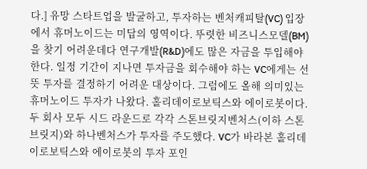다.] 유망 스타트업을 발굴하고, 투자하는 벤처캐피탈(VC) 입장에서 휴머노이드는 미답의 영역이다. 뚜렷한 비즈니스모델(BM)을 찾기 어려운데다 연구개발(R&D)에도 많은 자금을 투입해야 한다. 일정 기간이 지나면 투자금을 회수해야 하는 VC에게는 선뜻 투자를 결정하기 어려운 대상이다. 그럼에도 올해 의미있는 휴머노이드 투자가 나왔다. 홀리데이로보틱스와 에이로봇이다. 두 회사 모두 시드 라운드로 각각 스톤브릿지벤처스(이하 스톤브릿지)와 하나벤처스가 투자를 주도했다. VC가 바라본 홀리데이로보틱스와 에이로봇의 투자 포인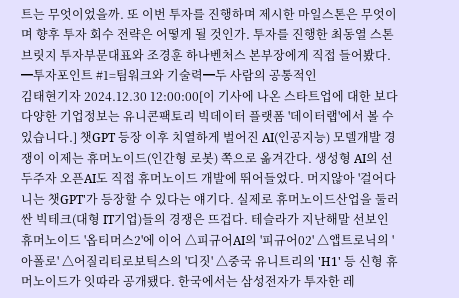트는 무엇이었을까. 또 이번 투자를 진행하며 제시한 마일스톤은 무엇이며 향후 투자 회수 전략은 어떻게 될 것인가. 투자를 진행한 최동열 스톤브릿지 투자부문대표와 조경훈 하나벤처스 본부장에게 직접 들어봤다. ━투자포인트 #1=팀워크와 기술력━두 사람의 공통적인
김태현기자 2024.12.30 12:00:00[이 기사에 나온 스타트업에 대한 보다 다양한 기업정보는 유니콘팩토리 빅데이터 플랫폼 '데이터랩'에서 볼 수 있습니다.] 챗GPT 등장 이후 치열하게 벌어진 AI(인공지능) 모델개발 경쟁이 이제는 휴머노이드(인간형 로봇) 쪽으로 옮겨간다. 생성형 AI의 선두주자 오픈AI도 직접 휴머노이드 개발에 뛰어들었다. 머지않아 '걸어다니는 챗GPT'가 등장할 수 있다는 얘기다. 실제로 휴머노이드산업을 둘러싼 빅테크(대형 IT기업)들의 경쟁은 뜨겁다. 테슬라가 지난해말 선보인 휴머노이드 '옵티머스2'에 이어 △피규어AI의 '피규어02' △앱트로닉의 '아폴로' △어질리티로보틱스의 '디짓' △중국 유니트리의 'H1' 등 신형 휴머노이드가 잇따라 공개됐다. 한국에서는 삼성전자가 투자한 레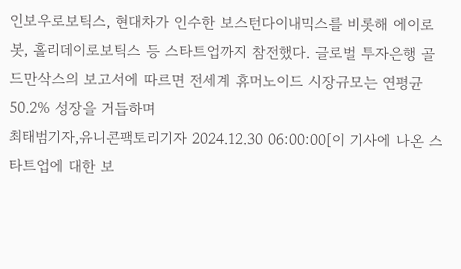인보우로보틱스, 현대차가 인수한 보스턴다이내믹스를 비롯해 에이로봇, 홀리데이로보틱스 등 스타트업까지 참전했다. 글로벌 투자은행 골드만삭스의 보고서에 따르면 전세계 휴머노이드 시장규모는 연평균 50.2% 성장을 거듭하며
최태범기자,유니콘팩토리기자 2024.12.30 06:00:00[이 기사에 나온 스타트업에 대한 보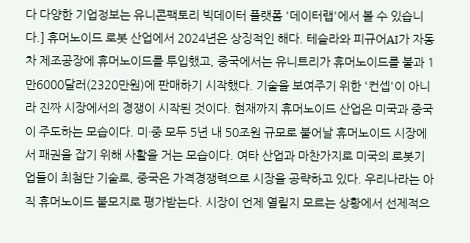다 다양한 기업정보는 유니콘팩토리 빅데이터 플랫폼 '데이터랩'에서 볼 수 있습니다.] 휴머노이드 로봇 산업에서 2024년은 상징적인 해다. 테슬라와 피규어AI가 자동차 제조공장에 휴머노이드를 투입했고, 중국에서는 유니트리가 휴머노이드를 불과 1만6000달러(2320만원)에 판매하기 시작했다. 기술을 보여주기 위한 '컨셉'이 아니라 진짜 시장에서의 경쟁이 시작된 것이다. 현재까지 휴머노이드 산업은 미국과 중국이 주도하는 모습이다. 미·중 모두 5년 내 50조원 규모로 불어날 휴머노이드 시장에서 패권을 잡기 위해 사활을 거는 모습이다. 여타 산업과 마찬가지로 미국의 로봇기업들이 최첨단 기술로, 중국은 가격경쟁력으로 시장을 공략하고 있다. 우리나라는 아직 휴머노이드 불모지로 평가받는다. 시장이 언제 열릴지 모르는 상황에서 선제적으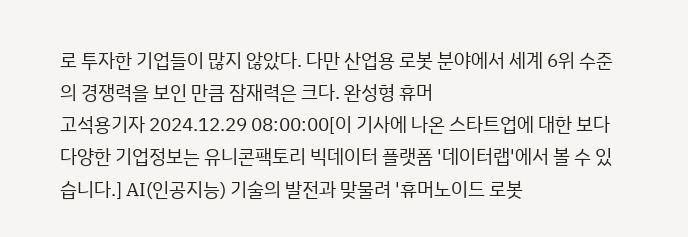로 투자한 기업들이 많지 않았다. 다만 산업용 로봇 분야에서 세계 6위 수준의 경쟁력을 보인 만큼 잠재력은 크다. 완성형 휴머
고석용기자 2024.12.29 08:00:00[이 기사에 나온 스타트업에 대한 보다 다양한 기업정보는 유니콘팩토리 빅데이터 플랫폼 '데이터랩'에서 볼 수 있습니다.] AI(인공지능) 기술의 발전과 맞물려 '휴머노이드 로봇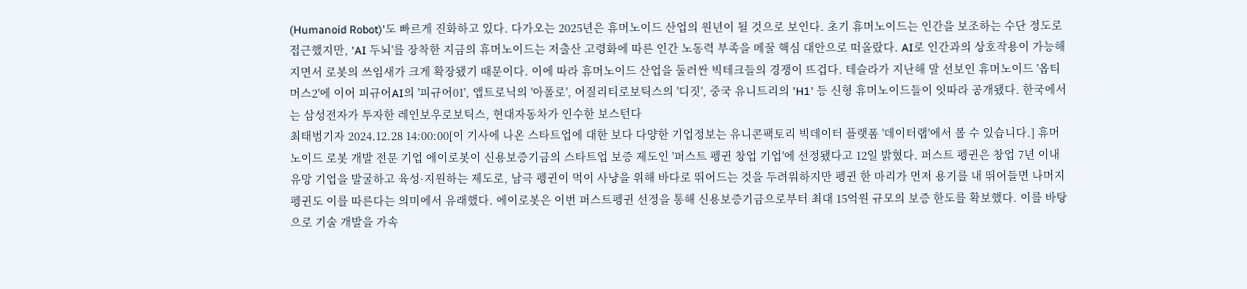(Humanoid Robot)'도 빠르게 진화하고 있다. 다가오는 2025년은 휴머노이드 산업의 원년이 될 것으로 보인다. 초기 휴머노이드는 인간을 보조하는 수단 정도로 접근했지만, 'AI 두뇌'를 장착한 지금의 휴머노이드는 저출산 고령화에 따른 인간 노동력 부족을 메꿀 핵심 대안으로 떠올랐다. AI로 인간과의 상호작용이 가능해지면서 로봇의 쓰임새가 크게 확장됐기 때문이다. 이에 따라 휴머노이드 산업을 둘러싼 빅테크들의 경쟁이 뜨겁다. 테슬라가 지난해 말 선보인 휴머노이드 '옵티머스2'에 이어 피규어AI의 '피규어01', 앱트로닉의 '아폴로', 어질리티로보틱스의 '디짓', 중국 유니트리의 'H1' 등 신형 휴머노이드들이 잇따라 공개됐다. 한국에서는 삼성전자가 투자한 레인보우로보틱스, 현대자동차가 인수한 보스턴다
최태범기자 2024.12.28 14:00:00[이 기사에 나온 스타트업에 대한 보다 다양한 기업정보는 유니콘팩토리 빅데이터 플랫폼 '데이터랩'에서 볼 수 있습니다.] 휴머노이드 로봇 개발 전문 기업 에이로봇이 신용보증기금의 스타트업 보증 제도인 '퍼스트 펭귄 창업 기업'에 선정됐다고 12일 밝혔다. 퍼스트 펭귄은 창업 7년 이내 유망 기업을 발굴하고 육성·지원하는 제도로, 남극 펭귄이 먹이 사냥을 위해 바다로 뛰어드는 것을 두려워하지만 펭귄 한 마리가 먼저 용기를 내 뛰어들면 나머지 펭귄도 이를 따른다는 의미에서 유래했다. 에이로봇은 이번 퍼스트펭귄 선정을 통해 신용보증기금으로부터 최대 15억원 규모의 보증 한도를 확보했다. 이를 바탕으로 기술 개발을 가속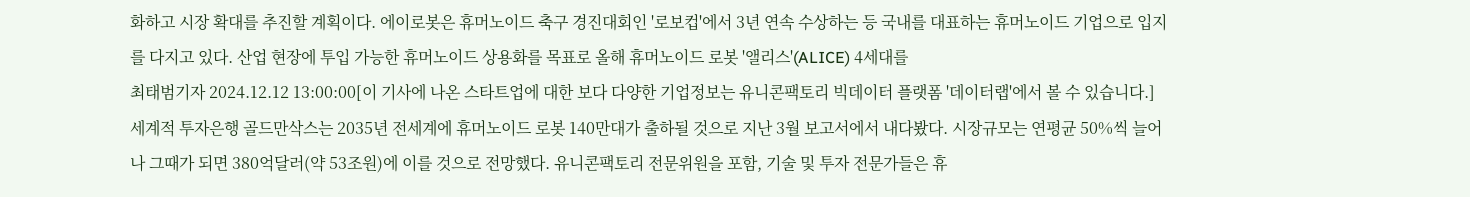화하고 시장 확대를 추진할 계획이다. 에이로봇은 휴머노이드 축구 경진대회인 '로보컵'에서 3년 연속 수상하는 등 국내를 대표하는 휴머노이드 기업으로 입지를 다지고 있다. 산업 현장에 투입 가능한 휴머노이드 상용화를 목표로 올해 휴머노이드 로봇 '앨리스'(ALICE) 4세대를
최태범기자 2024.12.12 13:00:00[이 기사에 나온 스타트업에 대한 보다 다양한 기업정보는 유니콘팩토리 빅데이터 플랫폼 '데이터랩'에서 볼 수 있습니다.] 세계적 투자은행 골드만삭스는 2035년 전세계에 휴머노이드 로봇 140만대가 출하될 것으로 지난 3월 보고서에서 내다봤다. 시장규모는 연평균 50%씩 늘어나 그때가 되면 380억달러(약 53조원)에 이를 것으로 전망했다. 유니콘팩토리 전문위원을 포함, 기술 및 투자 전문가들은 휴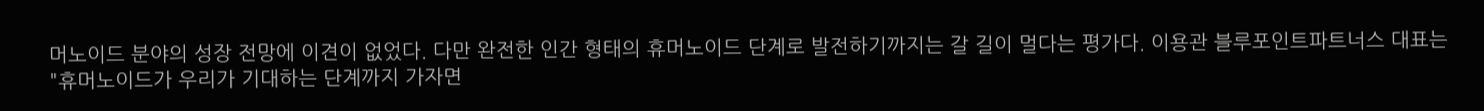머노이드 분야의 성장 전망에 이견이 없었다. 다만 완전한 인간 형태의 휴머노이드 단계로 발전하기까지는 갈 길이 멀다는 평가다. 이용관 블루포인트파트너스 대표는 "휴머노이드가 우리가 기대하는 단계까지 가자면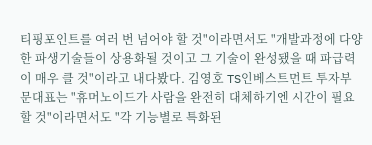티핑포인트를 여러 번 넘어야 할 것"이라면서도 "개발과정에 다양한 파생기술들이 상용화될 것이고 그 기술이 완성됐을 때 파급력이 매우 클 것"이라고 내다봤다. 김영호 TS인베스트먼트 투자부문대표는 "휴머노이드가 사람을 완전히 대체하기엔 시간이 필요할 것"이라면서도 "각 기능별로 특화된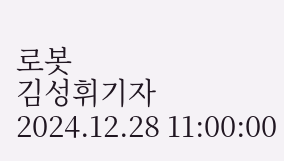로봇
김성휘기자 2024.12.28 11:00:00